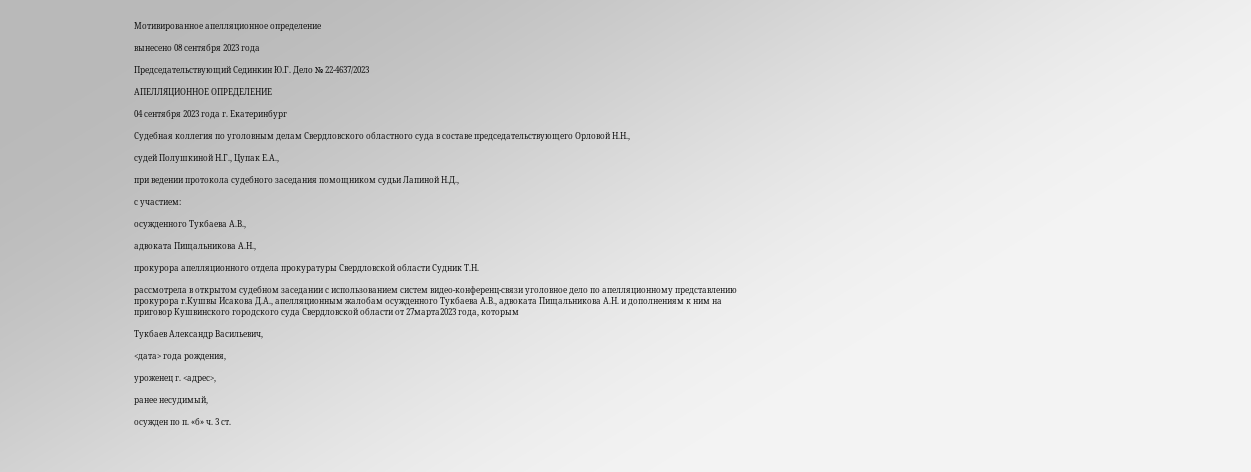Мотивированное апелляционное определение

вынесено 08 сентября 2023 года

Председательствующий Сединкин Ю.Г. Дело № 22-4637/2023

АПЕЛЛЯЦИОННОЕ ОПРЕДЕЛЕНИЕ

04 сентября 2023 года г. Екатеринбург

Судебная коллегия по уголовным делам Свердловского областного суда в составе председательствующего Орловой Н.Н.,

судей Полушкиной Н.Г., Цупак Е.А.,

при ведении протокола судебного заседания помощником судьи Лапиной Н.Д.,

с участием:

осужденного Тукбаева А.В.,

адвоката Пищальникова А.Н.,

прокурора апелляционного отдела прокуратуры Свердловской области Судник Т.Н.

рассмотрела в открытом судебном заседании с использованием систем видео-конференц-связи уголовное дело по апелляционному представлению прокурора г.Кушвы Исакова Д.А., апелляционным жалобам осужденного Тукбаева А.В., адвоката Пищальникова А.Н. и дополнениям к ним на приговор Кушвинского городского суда Свердловской области от 27марта2023 года, которым

Тукбаев Александр Васильевич,

<дата> года рождения,

уроженец г. <адрес>,

ранее несудимый,

осужден по п. «б» ч. 3 ст.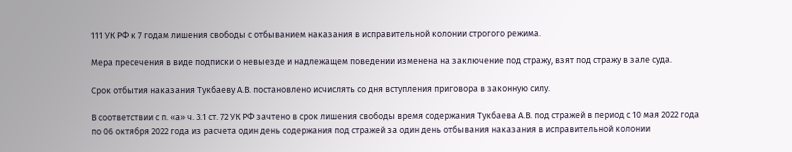111 УК РФ к 7 годам лишения свободы с отбыванием наказания в исправительной колонии строгого режима.

Мера пресечения в виде подписки о невыезде и надлежащем поведении изменена на заключение под стражу, взят под стражу в зале суда.

Срок отбытия наказания Тукбаеву А.В. постановлено исчислять со дня вступления приговора в законную силу.

В соответствии с п. «а» ч. 3.1 ст. 72 УК РФ зачтено в срок лишения свободы время содержания Тукбаева А.В. под стражей в период с 10 мая 2022 года по 06 октября 2022 года из расчета один день содержания под стражей за один день отбывания наказания в исправительной колонии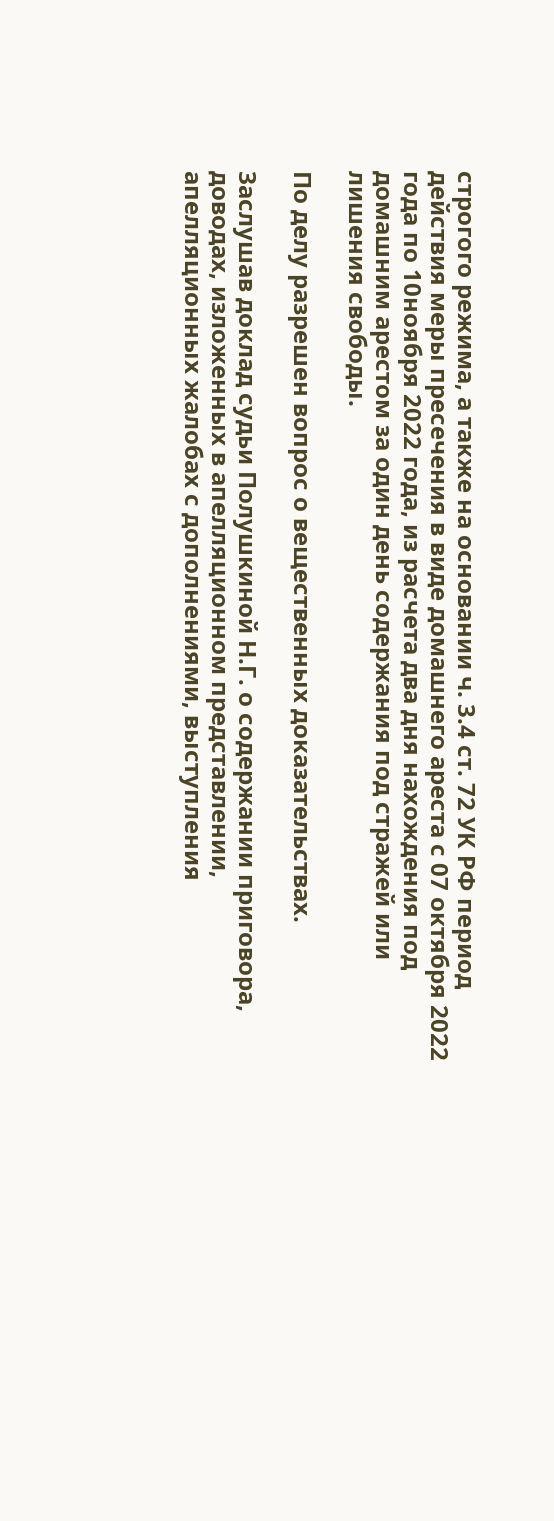строгого режима, а также на основании ч. 3.4 ст. 72 УК РФ период действия меры пресечения в виде домашнего ареста с 07 октября 2022 года по 10ноября 2022 года, из расчета два дня нахождения под домашним арестом за один день содержания под стражей или лишения свободы.

По делу разрешен вопрос о вещественных доказательствах.

Заслушав доклад судьи Полушкиной Н.Г. о содержании приговора, доводах, изложенных в апелляционном представлении, апелляционных жалобах с дополнениями, выступления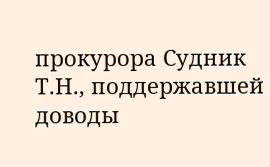прокурора Судник Т.Н., поддержавшей доводы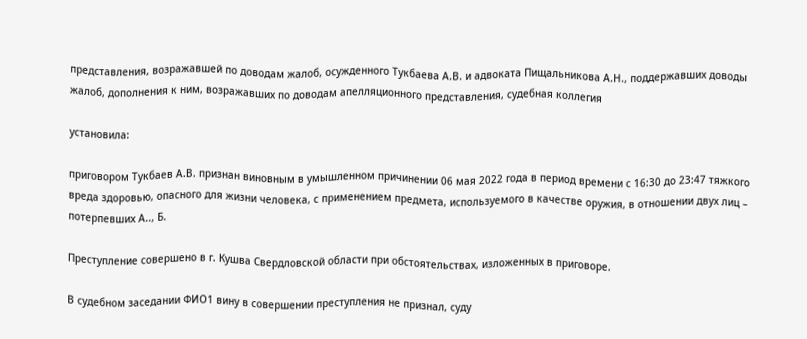представления, возражавшей по доводам жалоб, осужденного Тукбаева А.В. и адвоката Пищальникова А.Н., поддержавших доводы жалоб, дополнения к ним, возражавших по доводам апелляционного представления, судебная коллегия

установила:

приговором Тукбаев А.В. признан виновным в умышленном причинении 06 мая 2022 года в период времени с 16:30 до 23:47 тяжкого вреда здоровью, опасного для жизни человека, с применением предмета, используемого в качестве оружия, в отношении двух лиц – потерпевших А.., Б.

Преступление совершено в г. Кушва Свердловской области при обстоятельствах, изложенных в приговоре.

В судебном заседании ФИО1 вину в совершении преступления не признал, суду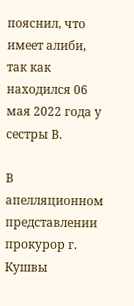пояснил, что имеет алиби, так как находился 06 мая 2022 года у сестры В.

В апелляционном представлении прокурор г. Кушвы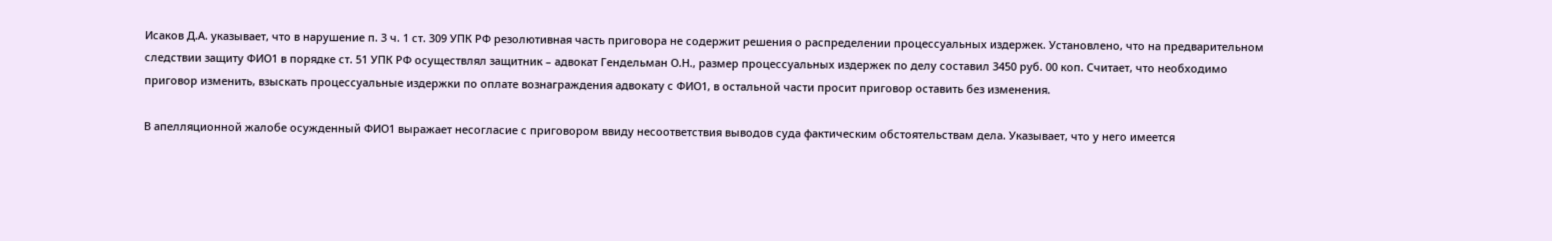Исаков Д.А. указывает, что в нарушение п. 3 ч. 1 ст. 309 УПК РФ резолютивная часть приговора не содержит решения о распределении процессуальных издержек. Установлено, что на предварительном следствии защиту ФИО1 в порядке ст. 51 УПК РФ осуществлял защитник – адвокат Гендельман О.Н., размер процессуальных издержек по делу составил 3450 руб. 00 коп. Считает, что необходимо приговор изменить, взыскать процессуальные издержки по оплате вознаграждения адвокату с ФИО1, в остальной части просит приговор оставить без изменения.

В апелляционной жалобе осужденный ФИО1 выражает несогласие с приговором ввиду несоответствия выводов суда фактическим обстоятельствам дела. Указывает, что у него имеется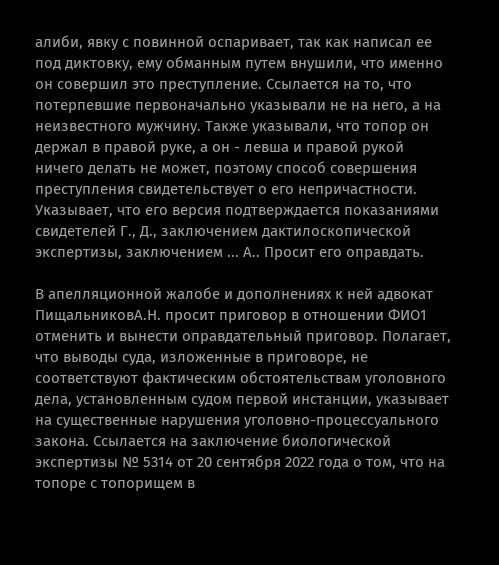алиби, явку с повинной оспаривает, так как написал ее под диктовку, ему обманным путем внушили, что именно он совершил это преступление. Ссылается на то, что потерпевшие первоначально указывали не на него, а на неизвестного мужчину. Также указывали, что топор он держал в правой руке, а он - левша и правой рукой ничего делать не может, поэтому способ совершения преступления свидетельствует о его непричастности. Указывает, что его версия подтверждается показаниями свидетелей Г., Д., заключением дактилоскопической экспертизы, заключением ... А.. Просит его оправдать.

В апелляционной жалобе и дополнениях к ней адвокат ПищальниковА.Н. просит приговор в отношении ФИО1 отменить и вынести оправдательный приговор. Полагает, что выводы суда, изложенные в приговоре, не соответствуют фактическим обстоятельствам уголовного дела, установленным судом первой инстанции, указывает на существенные нарушения уголовно-процессуального закона. Ссылается на заключение биологической экспертизы № 5314 от 20 сентября 2022 года о том, что на топоре с топорищем в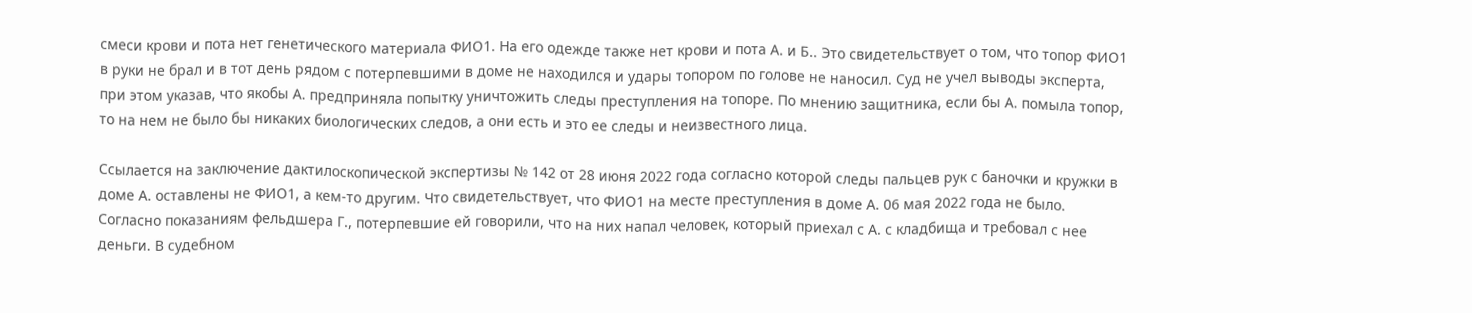смеси крови и пота нет генетического материала ФИО1. На его одежде также нет крови и пота А. и Б.. Это свидетельствует о том, что топор ФИО1 в руки не брал и в тот день рядом с потерпевшими в доме не находился и удары топором по голове не наносил. Суд не учел выводы эксперта, при этом указав, что якобы А. предприняла попытку уничтожить следы преступления на топоре. По мнению защитника, если бы А. помыла топор, то на нем не было бы никаких биологических следов, а они есть и это ее следы и неизвестного лица.

Ссылается на заключение дактилоскопической экспертизы № 142 от 28 июня 2022 года согласно которой следы пальцев рук с баночки и кружки в доме А. оставлены не ФИО1, а кем-то другим. Что свидетельствует, что ФИО1 на месте преступления в доме А. 06 мая 2022 года не было. Согласно показаниям фельдшера Г., потерпевшие ей говорили, что на них напал человек, который приехал с А. с кладбища и требовал с нее деньги. В судебном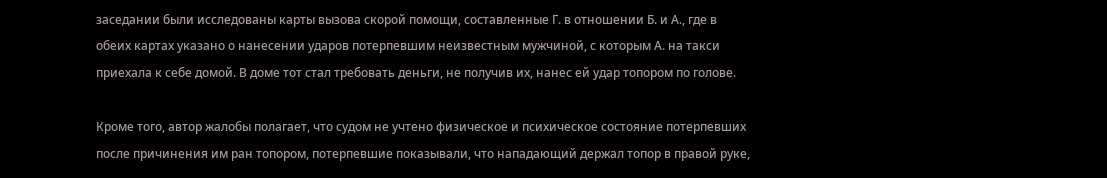заседании были исследованы карты вызова скорой помощи, составленные Г. в отношении Б. и А., где в обеих картах указано о нанесении ударов потерпевшим неизвестным мужчиной, с которым А. на такси приехала к себе домой. В доме тот стал требовать деньги, не получив их, нанес ей удар топором по голове.

Кроме того, автор жалобы полагает, что судом не учтено физическое и психическое состояние потерпевших после причинения им ран топором, потерпевшие показывали, что нападающий держал топор в правой руке,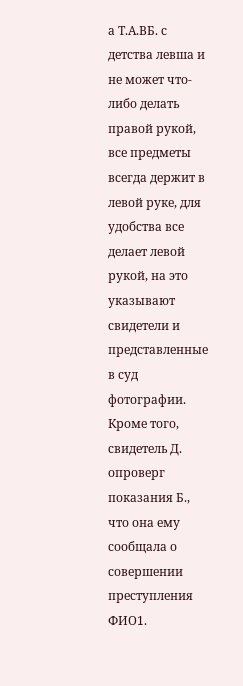а Т.А.ВБ. с детства левша и не может что-либо делать правой рукой, все предметы всегда держит в левой руке, для удобства все делает левой рукой, на это указывают свидетели и представленные в суд фотографии. Кроме того, свидетель Д. опроверг показания Б., что она ему сообщала о совершении преступления ФИО1.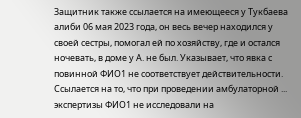Защитник также ссылается на имеющееся у Тукбаева алиби 06 мая 2023 года, он весь вечер находился у своей сестры, помогал ей по хозяйству, где и остался ночевать, в доме у А. не был. Указывает, что явка с повинной ФИО1 не соответствует действительности. Ссылается на то, что при проведении амбулаторной ... экспертизы ФИО1 не исследовали на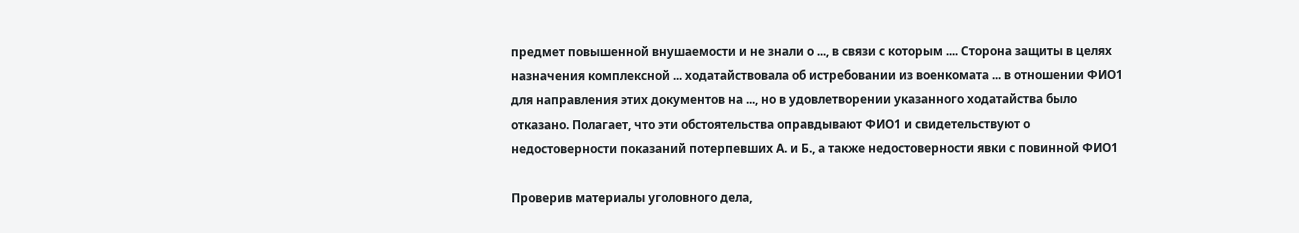предмет повышенной внушаемости и не знали о ..., в связи с которым .... Сторона защиты в целях назначения комплексной ... ходатайствовала об истребовании из военкомата ... в отношении ФИО1 для направления этих документов на ..., но в удовлетворении указанного ходатайства было отказано. Полагает, что эти обстоятельства оправдывают ФИО1 и свидетельствуют о недостоверности показаний потерпевших А. и Б., а также недостоверности явки с повинной ФИО1

Проверив материалы уголовного дела,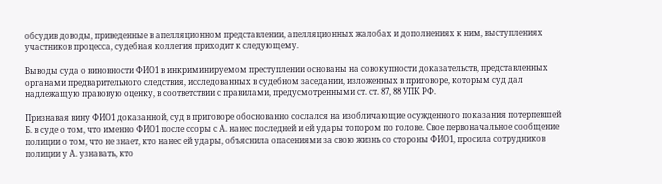обсудив доводы, приведенные в апелляционном представлении, апелляционных жалобах и дополнениях к ним, выступлениях участников процесса, судебная коллегия приходит к следующему.

Выводы суда о виновности ФИО1 в инкриминируемом преступлении основаны на совокупности доказательств, представленных органами предварительного следствия, исследованных в судебном заседании, изложенных в приговоре, которым суд дал надлежащую правовую оценку, в соответствии с правилами, предусмотренными ст. ст. 87, 88 УПК РФ.

Признавая вину ФИО1 доказанной, суд в приговоре обоснованно сослался на изобличающие осужденного показания потерпевшей Б. в суде о том, что именно ФИО1 после ссоры с А. нанес последней и ей удары топором по голове. Свое первоначальное сообщение полиции о том, что не знает, кто нанес ей удары, объяснила опасениями за свою жизнь со стороны ФИО1, просила сотрудников полиции у А. узнавать, кто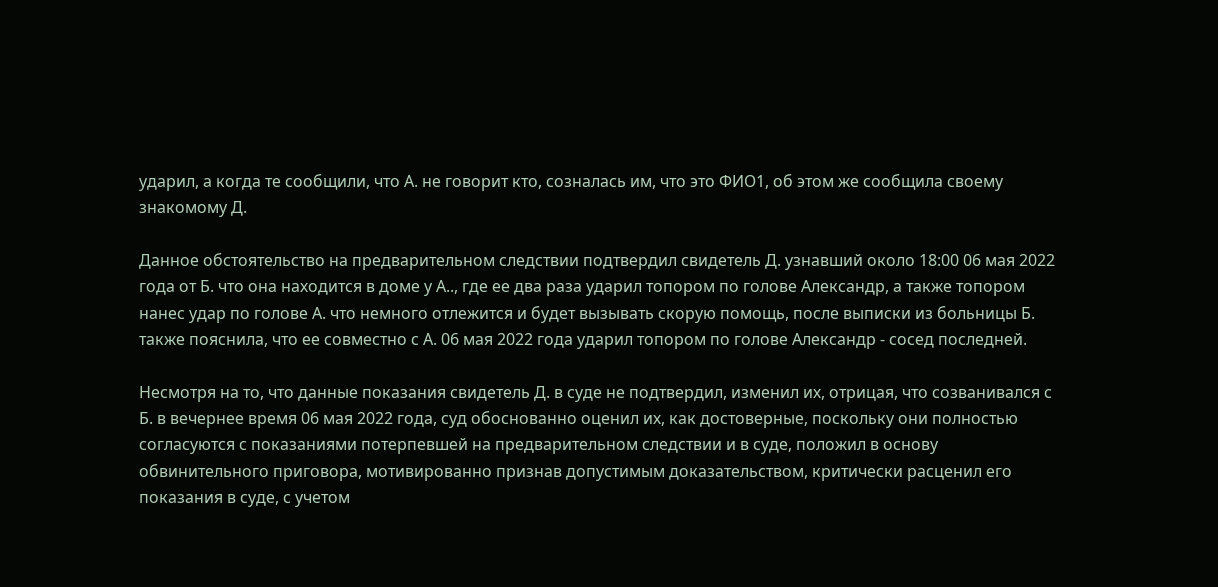ударил, а когда те сообщили, что А. не говорит кто, созналась им, что это ФИО1, об этом же сообщила своему знакомому Д.

Данное обстоятельство на предварительном следствии подтвердил свидетель Д. узнавший около 18:00 06 мая 2022 года от Б. что она находится в доме у А.., где ее два раза ударил топором по голове Александр, а также топором нанес удар по голове А. что немного отлежится и будет вызывать скорую помощь, после выписки из больницы Б. также пояснила, что ее совместно с А. 06 мая 2022 года ударил топором по голове Александр - сосед последней.

Несмотря на то, что данные показания свидетель Д. в суде не подтвердил, изменил их, отрицая, что созванивался с Б. в вечернее время 06 мая 2022 года, суд обоснованно оценил их, как достоверные, поскольку они полностью согласуются с показаниями потерпевшей на предварительном следствии и в суде, положил в основу обвинительного приговора, мотивированно признав допустимым доказательством, критически расценил его показания в суде, с учетом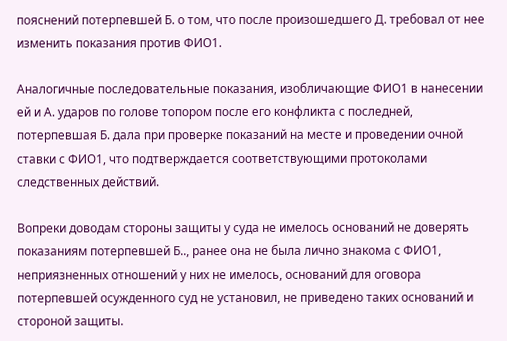пояснений потерпевшей Б. о том, что после произошедшего Д. требовал от нее изменить показания против ФИО1.

Аналогичные последовательные показания, изобличающие ФИО1 в нанесении ей и А. ударов по голове топором после его конфликта с последней, потерпевшая Б. дала при проверке показаний на месте и проведении очной ставки с ФИО1, что подтверждается соответствующими протоколами следственных действий.

Вопреки доводам стороны защиты у суда не имелось оснований не доверять показаниям потерпевшей Б.., ранее она не была лично знакома с ФИО1, неприязненных отношений у них не имелось, оснований для оговора потерпевшей осужденного суд не установил, не приведено таких оснований и стороной защиты.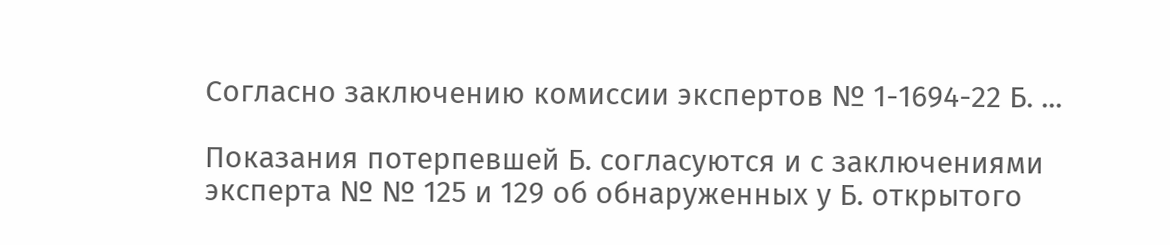Согласно заключению комиссии экспертов № 1-1694-22 Б. ...

Показания потерпевшей Б. согласуются и с заключениями эксперта № № 125 и 129 об обнаруженных у Б. открытого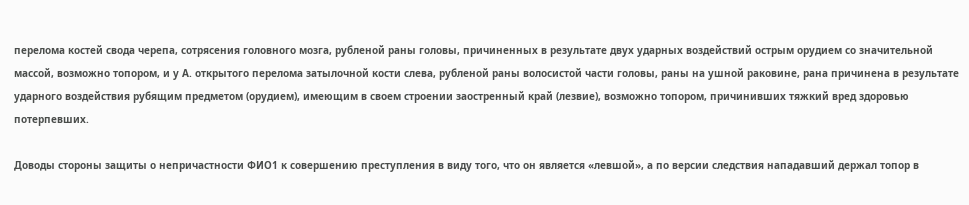перелома костей свода черепа, сотрясения головного мозга, рубленой раны головы, причиненных в результате двух ударных воздействий острым орудием со значительной массой, возможно топором, и у А. открытого перелома затылочной кости слева, рубленой раны волосистой части головы, раны на ушной раковине, рана причинена в результате ударного воздействия рубящим предметом (орудием), имеющим в своем строении заостренный край (лезвие), возможно топором, причинивших тяжкий вред здоровью потерпевших.

Доводы стороны защиты о непричастности ФИО1 к совершению преступления в виду того, что он является «левшой», а по версии следствия нападавший держал топор в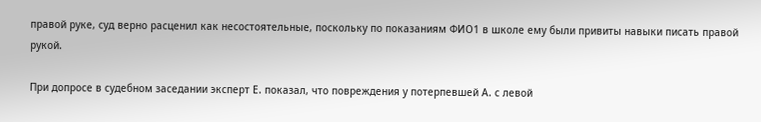правой руке, суд верно расценил как несостоятельные, поскольку по показаниям ФИО1 в школе ему были привиты навыки писать правой рукой.

При допросе в судебном заседании эксперт Е. показал, что повреждения у потерпевшей А. с левой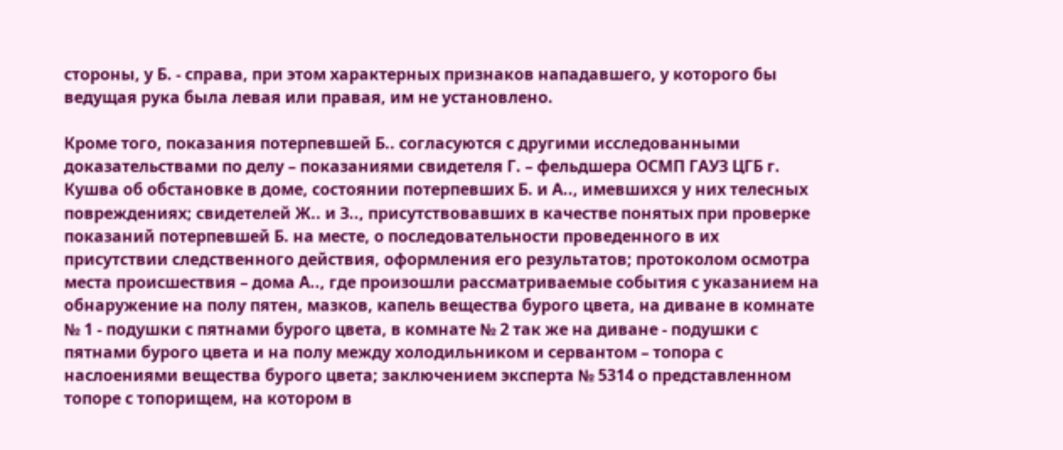стороны, у Б. - справа, при этом характерных признаков нападавшего, у которого бы ведущая рука была левая или правая, им не установлено.

Кроме того, показания потерпевшей Б.. согласуются с другими исследованными доказательствами по делу – показаниями свидетеля Г. – фельдшера ОСМП ГАУЗ ЦГБ г. Кушва об обстановке в доме, состоянии потерпевших Б. и А.., имевшихся у них телесных повреждениях; свидетелей Ж.. и З.., присутствовавших в качестве понятых при проверке показаний потерпевшей Б. на месте, о последовательности проведенного в их присутствии следственного действия, оформления его результатов; протоколом осмотра места происшествия – дома А.., где произошли рассматриваемые события с указанием на обнаружение на полу пятен, мазков, капель вещества бурого цвета, на диване в комнате № 1 - подушки с пятнами бурого цвета, в комнате № 2 так же на диване - подушки с пятнами бурого цвета и на полу между холодильником и сервантом – топора с наслоениями вещества бурого цвета; заключением эксперта № 5314 о представленном топоре с топорищем, на котором в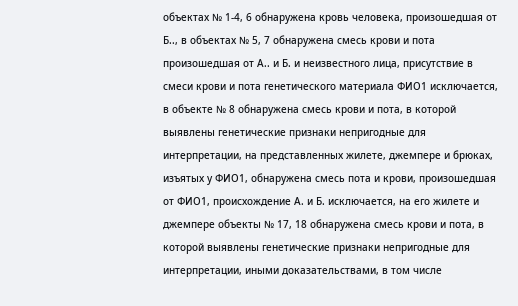объектах № 1-4, 6 обнаружена кровь человека, произошедшая от Б.., в объектах № 5, 7 обнаружена смесь крови и пота произошедшая от А.. и Б. и неизвестного лица, присутствие в смеси крови и пота генетического материала ФИО1 исключается, в объекте № 8 обнаружена смесь крови и пота, в которой выявлены генетические признаки непригодные для интерпретации, на представленных жилете, джемпере и брюках, изъятых у ФИО1, обнаружена смесь пота и крови, произошедшая от ФИО1, происхождение А. и Б. исключается, на его жилете и джемпере объекты № 17, 18 обнаружена смесь крови и пота, в которой выявлены генетические признаки непригодные для интерпретации, иными доказательствами, в том числе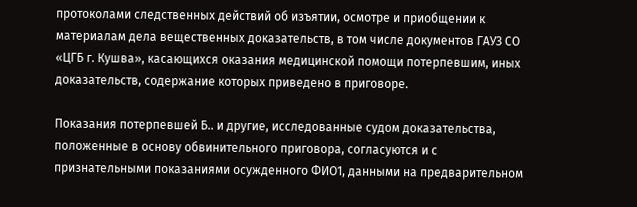протоколами следственных действий об изъятии, осмотре и приобщении к материалам дела вещественных доказательств, в том числе документов ГАУЗ СО «ЦГБ г. Кушва», касающихся оказания медицинской помощи потерпевшим, иных доказательств, содержание которых приведено в приговоре.

Показания потерпевшей Б.. и другие, исследованные судом доказательства, положенные в основу обвинительного приговора, согласуются и с признательными показаниями осужденного ФИО1, данными на предварительном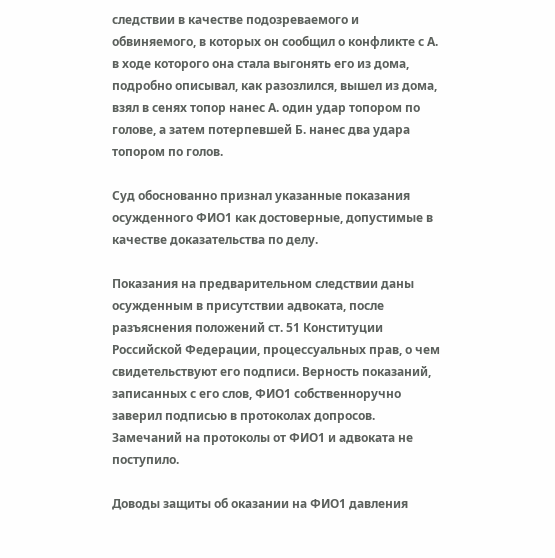следствии в качестве подозреваемого и обвиняемого, в которых он сообщил о конфликте с А. в ходе которого она стала выгонять его из дома, подробно описывал, как разозлился, вышел из дома, взял в сенях топор нанес А. один удар топором по голове, а затем потерпевшей Б. нанес два удара топором по голов.

Суд обоснованно признал указанные показания осужденного ФИО1 как достоверные, допустимые в качестве доказательства по делу.

Показания на предварительном следствии даны осужденным в присутствии адвоката, после разъяснения положений ст. 51 Конституции Российской Федерации, процессуальных прав, о чем свидетельствуют его подписи. Верность показаний, записанных с его слов, ФИО1 собственноручно заверил подписью в протоколах допросов. Замечаний на протоколы от ФИО1 и адвоката не поступило.

Доводы защиты об оказании на ФИО1 давления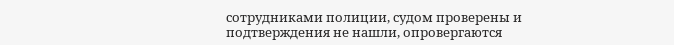сотрудниками полиции, судом проверены и подтверждения не нашли, опровергаются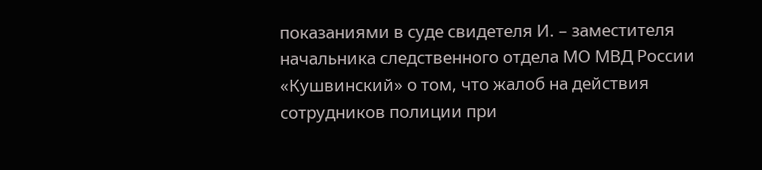показаниями в суде свидетеля И. – заместителя начальника следственного отдела МО МВД России «Кушвинский» о том, что жалоб на действия сотрудников полиции при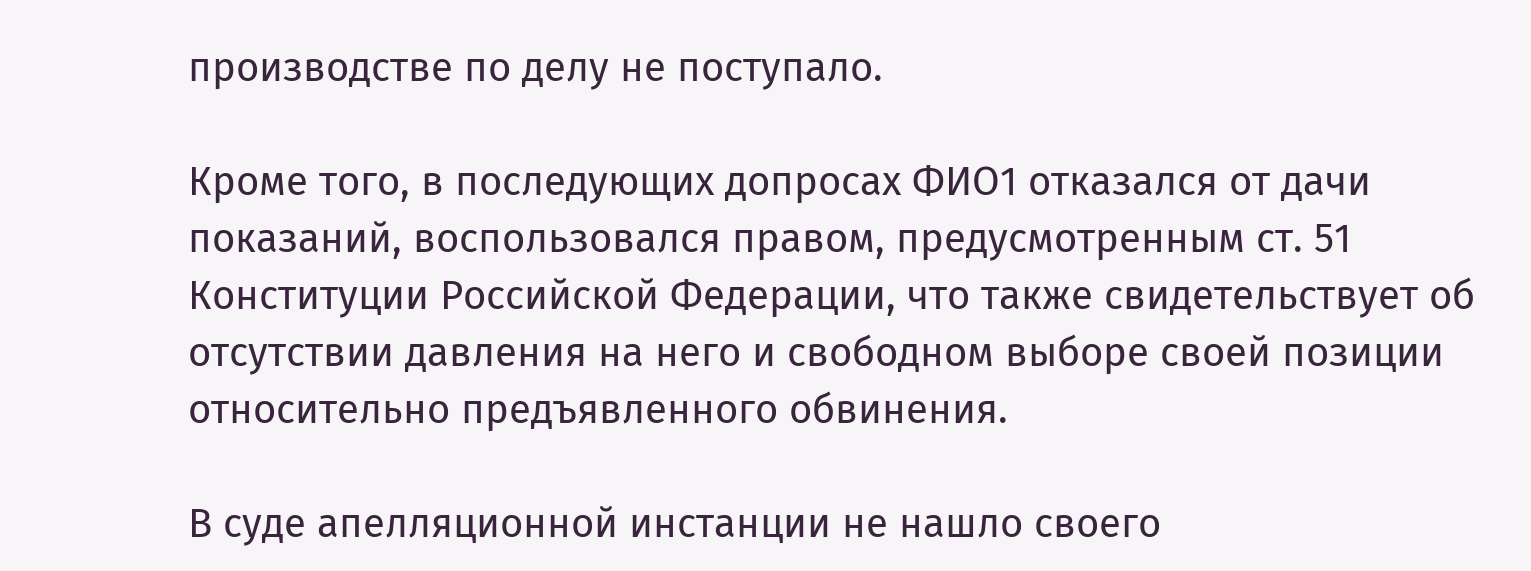производстве по делу не поступало.

Кроме того, в последующих допросах ФИО1 отказался от дачи показаний, воспользовался правом, предусмотренным ст. 51 Конституции Российской Федерации, что также свидетельствует об отсутствии давления на него и свободном выборе своей позиции относительно предъявленного обвинения.

В суде апелляционной инстанции не нашло своего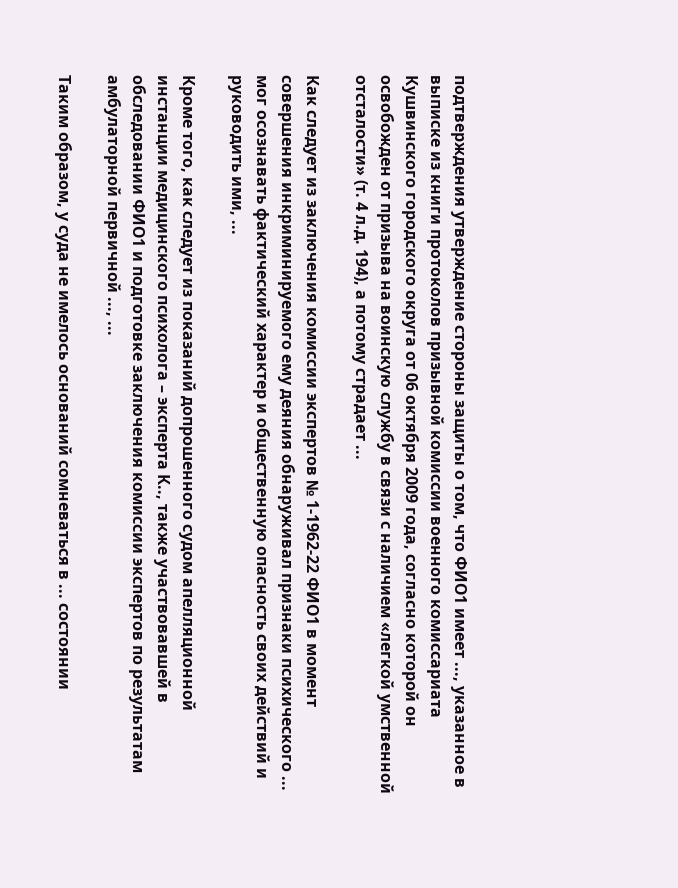подтверждения утверждение стороны защиты о том, что ФИО1 имеет ..., указанное в выписке из книги протоколов призывной комиссии военного комиссариата Кушвинского городского округа от 06 октября 2009 года, согласно которой он освобожден от призыва на воинскую службу в связи с наличием «легкой умственной отсталости» (т. 4 л.д. 194), а потому страдает ...

Как следует из заключения комиссии экспертов № 1-1962-22 ФИО1 в момент совершения инкриминируемого ему деяния обнаруживал признаки психического ... мог осознавать фактический характер и общественную опасность своих действий и руководить ими, ...

Кроме того, как следует из показаний допрошенного судом апелляционной инстанции медицинского психолога – эксперта К.., также участвовавшей в обследовании ФИО1 и подготовке заключения комиссии экспертов по результатам амбулаторной первичной ..., ...

Таким образом, у суда не имелось оснований сомневаться в ... состоянии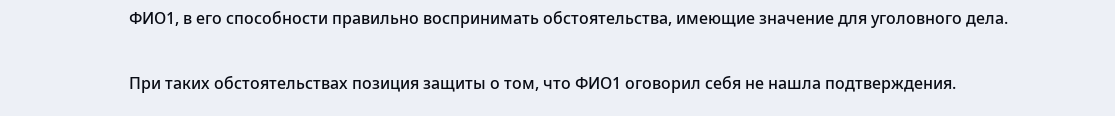ФИО1, в его способности правильно воспринимать обстоятельства, имеющие значение для уголовного дела.

При таких обстоятельствах позиция защиты о том, что ФИО1 оговорил себя не нашла подтверждения.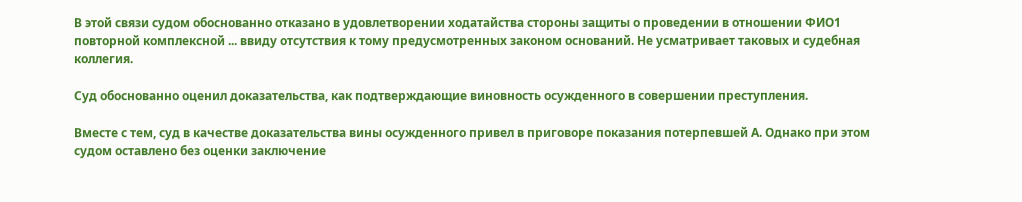В этой связи судом обоснованно отказано в удовлетворении ходатайства стороны защиты о проведении в отношении ФИО1 повторной комплексной ... ввиду отсутствия к тому предусмотренных законом оснований. Не усматривает таковых и судебная коллегия.

Суд обоснованно оценил доказательства, как подтверждающие виновность осужденного в совершении преступления.

Вместе с тем, суд в качестве доказательства вины осужденного привел в приговоре показания потерпевшей А. Однако при этом судом оставлено без оценки заключение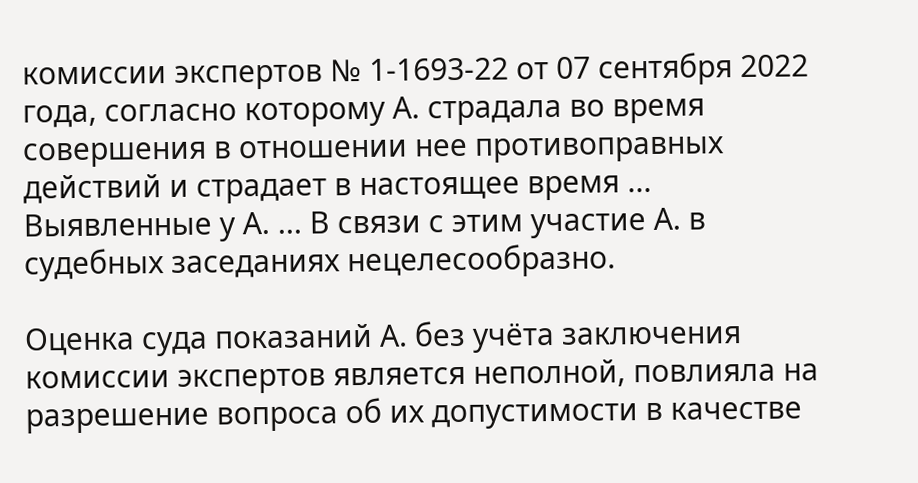комиссии экспертов № 1-1693-22 от 07 сентября 2022 года, согласно которому А. страдала во время совершения в отношении нее противоправных действий и страдает в настоящее время ... Выявленные у А. ... В связи с этим участие А. в судебных заседаниях нецелесообразно.

Оценка суда показаний А. без учёта заключения комиссии экспертов является неполной, повлияла на разрешение вопроса об их допустимости в качестве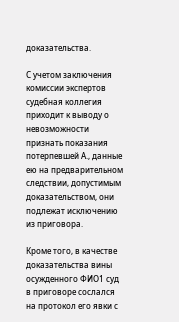доказательства.

С учетом заключения комиссии экспертов судебная коллегия приходит к выводу о невозможности признать показания потерпевшей А., данные ею на предварительном следствии, допустимым доказательством, они подлежат исключению из приговора.

Кроме того, в качестве доказательства вины осужденного ФИО1 суд в приговоре сослался на протокол его явки с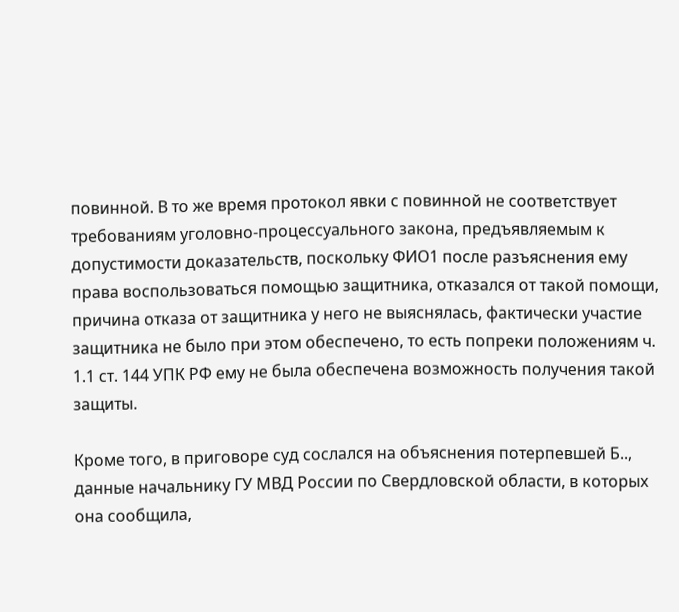повинной. В то же время протокол явки с повинной не соответствует требованиям уголовно-процессуального закона, предъявляемым к допустимости доказательств, поскольку ФИО1 после разъяснения ему права воспользоваться помощью защитника, отказался от такой помощи, причина отказа от защитника у него не выяснялась, фактически участие защитника не было при этом обеспечено, то есть попреки положениям ч. 1.1 ст. 144 УПК РФ ему не была обеспечена возможность получения такой защиты.

Кроме того, в приговоре суд сослался на объяснения потерпевшей Б.., данные начальнику ГУ МВД России по Свердловской области, в которых она сообщила,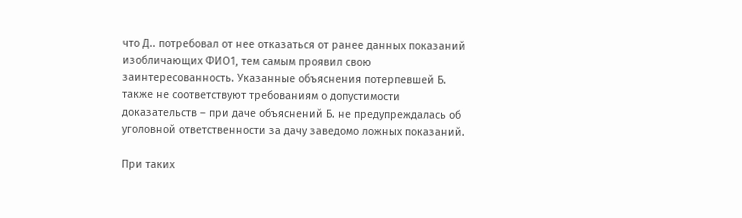что Д.. потребовал от нее отказаться от ранее данных показаний изобличающих ФИО1, тем самым проявил свою заинтересованность. Указанные объяснения потерпевшей Б. также не соответствуют требованиям о допустимости доказательств – при даче объяснений Б. не предупреждалась об уголовной ответственности за дачу заведомо ложных показаний.

При таких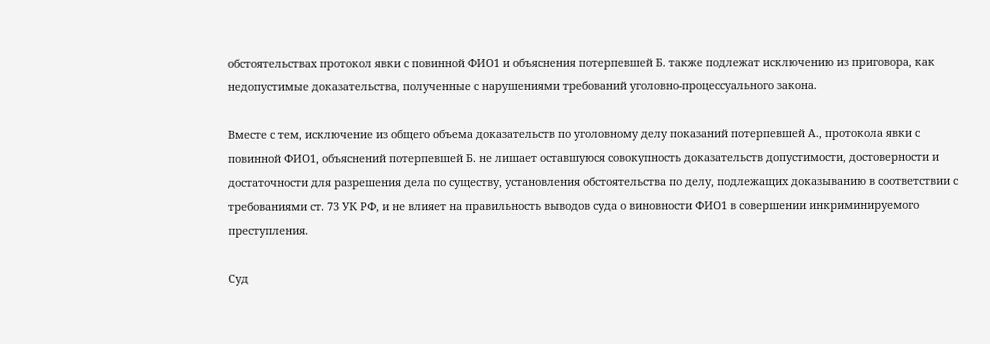обстоятельствах протокол явки с повинной ФИО1 и объяснения потерпевшей Б. также подлежат исключению из приговора, как недопустимые доказательства, полученные с нарушениями требований уголовно-процессуального закона.

Вместе с тем, исключение из общего объема доказательств по уголовному делу показаний потерпевшей А., протокола явки с повинной ФИО1, объяснений потерпевшей Б. не лишает оставшуюся совокупность доказательств допустимости, достоверности и достаточности для разрешения дела по существу, установления обстоятельства по делу, подлежащих доказыванию в соответствии с требованиями ст. 73 УК РФ, и не влияет на правильность выводов суда о виновности ФИО1 в совершении инкриминируемого преступления.

Суд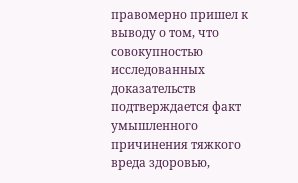правомерно пришел к выводу о том, что совокупностью исследованных доказательств подтверждается факт умышленного причинения тяжкого вреда здоровью,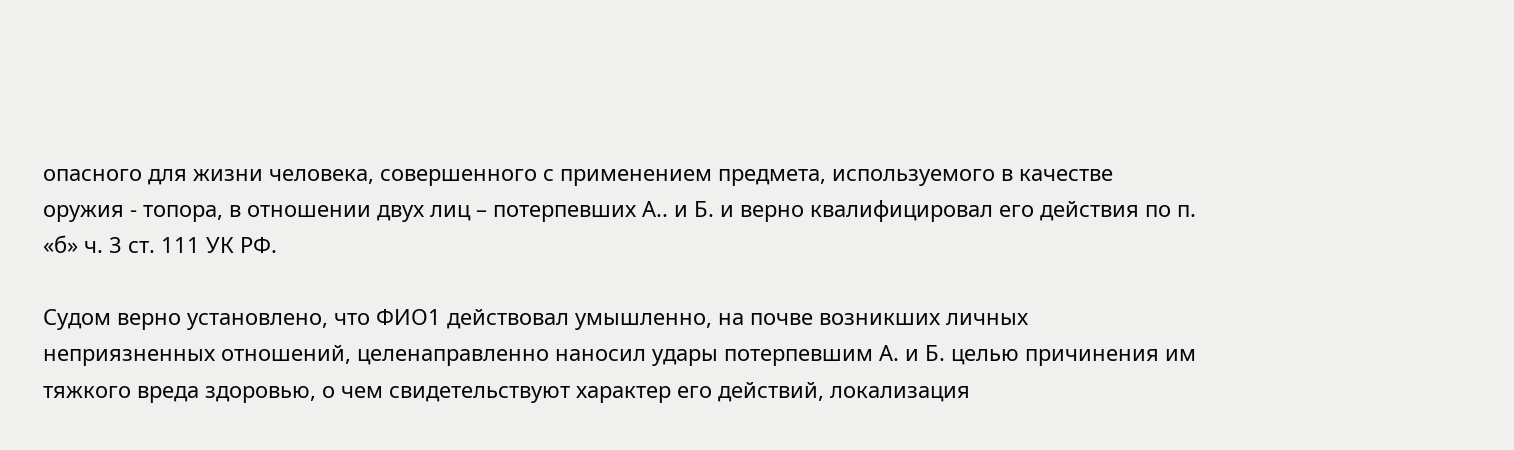опасного для жизни человека, совершенного с применением предмета, используемого в качестве оружия - топора, в отношении двух лиц – потерпевших А.. и Б. и верно квалифицировал его действия по п. «б» ч. 3 ст. 111 УК РФ.

Судом верно установлено, что ФИО1 действовал умышленно, на почве возникших личных неприязненных отношений, целенаправленно наносил удары потерпевшим А. и Б. целью причинения им тяжкого вреда здоровью, о чем свидетельствуют характер его действий, локализация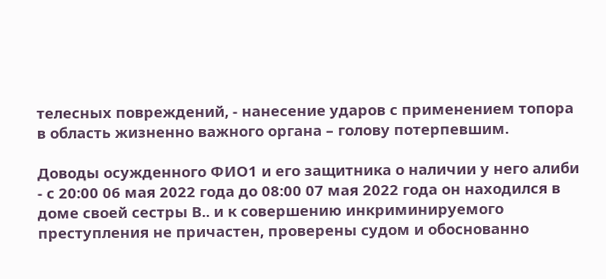телесных повреждений, - нанесение ударов с применением топора в область жизненно важного органа – голову потерпевшим.

Доводы осужденного ФИО1 и его защитника о наличии у него алиби - с 20:00 06 мая 2022 года до 08:00 07 мая 2022 года он находился в доме своей сестры В.. и к совершению инкриминируемого преступления не причастен, проверены судом и обоснованно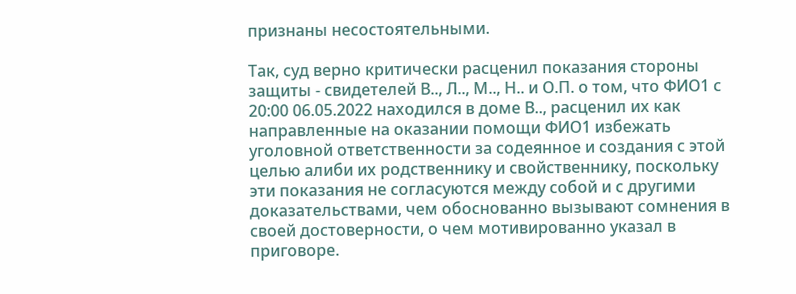признаны несостоятельными.

Так, суд верно критически расценил показания стороны защиты - свидетелей В.., Л.., М.., Н.. и О.П. о том, что ФИО1 с 20:00 06.05.2022 находился в доме В.., расценил их как направленные на оказании помощи ФИО1 избежать уголовной ответственности за содеянное и создания с этой целью алиби их родственнику и свойственнику, поскольку эти показания не согласуются между собой и с другими доказательствами, чем обоснованно вызывают сомнения в своей достоверности, о чем мотивированно указал в приговоре.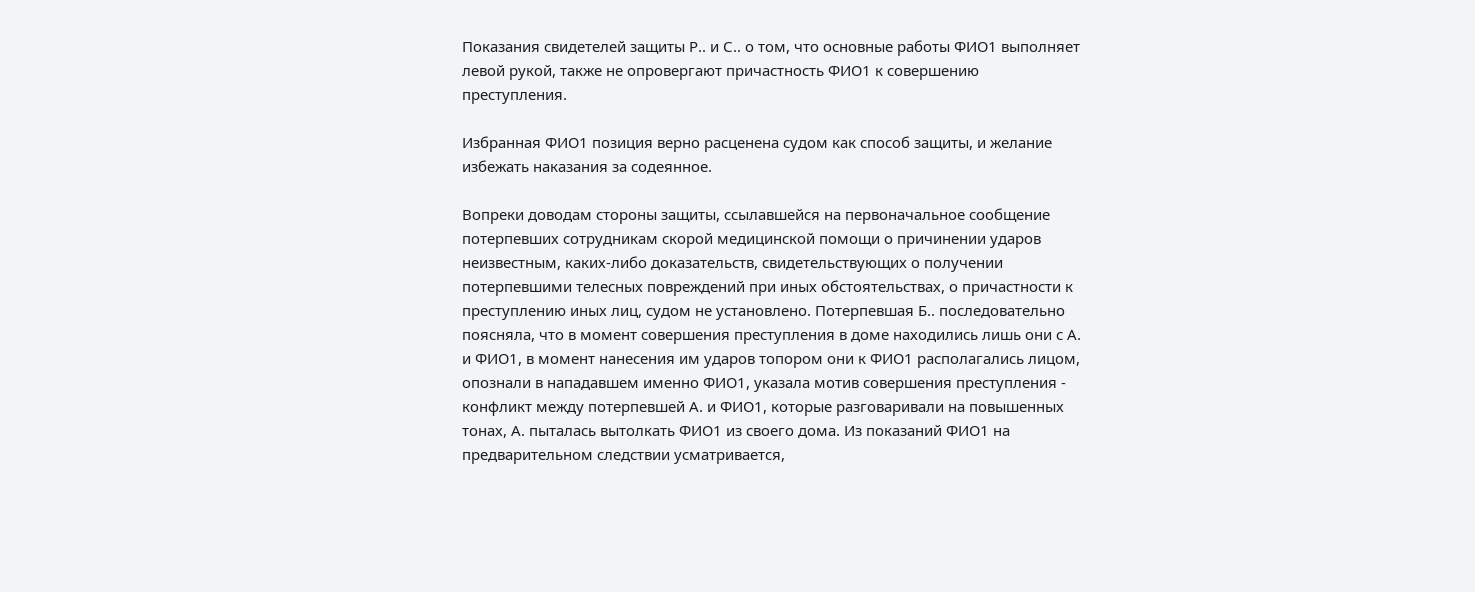Показания свидетелей защиты Р.. и С.. о том, что основные работы ФИО1 выполняет левой рукой, также не опровергают причастность ФИО1 к совершению преступления.

Избранная ФИО1 позиция верно расценена судом как способ защиты, и желание избежать наказания за содеянное.

Вопреки доводам стороны защиты, ссылавшейся на первоначальное сообщение потерпевших сотрудникам скорой медицинской помощи о причинении ударов неизвестным, каких-либо доказательств, свидетельствующих о получении потерпевшими телесных повреждений при иных обстоятельствах, о причастности к преступлению иных лиц, судом не установлено. Потерпевшая Б.. последовательно поясняла, что в момент совершения преступления в доме находились лишь они с А. и ФИО1, в момент нанесения им ударов топором они к ФИО1 располагались лицом, опознали в нападавшем именно ФИО1, указала мотив совершения преступления - конфликт между потерпевшей А. и ФИО1, которые разговаривали на повышенных тонах, А. пыталась вытолкать ФИО1 из своего дома. Из показаний ФИО1 на предварительном следствии усматривается,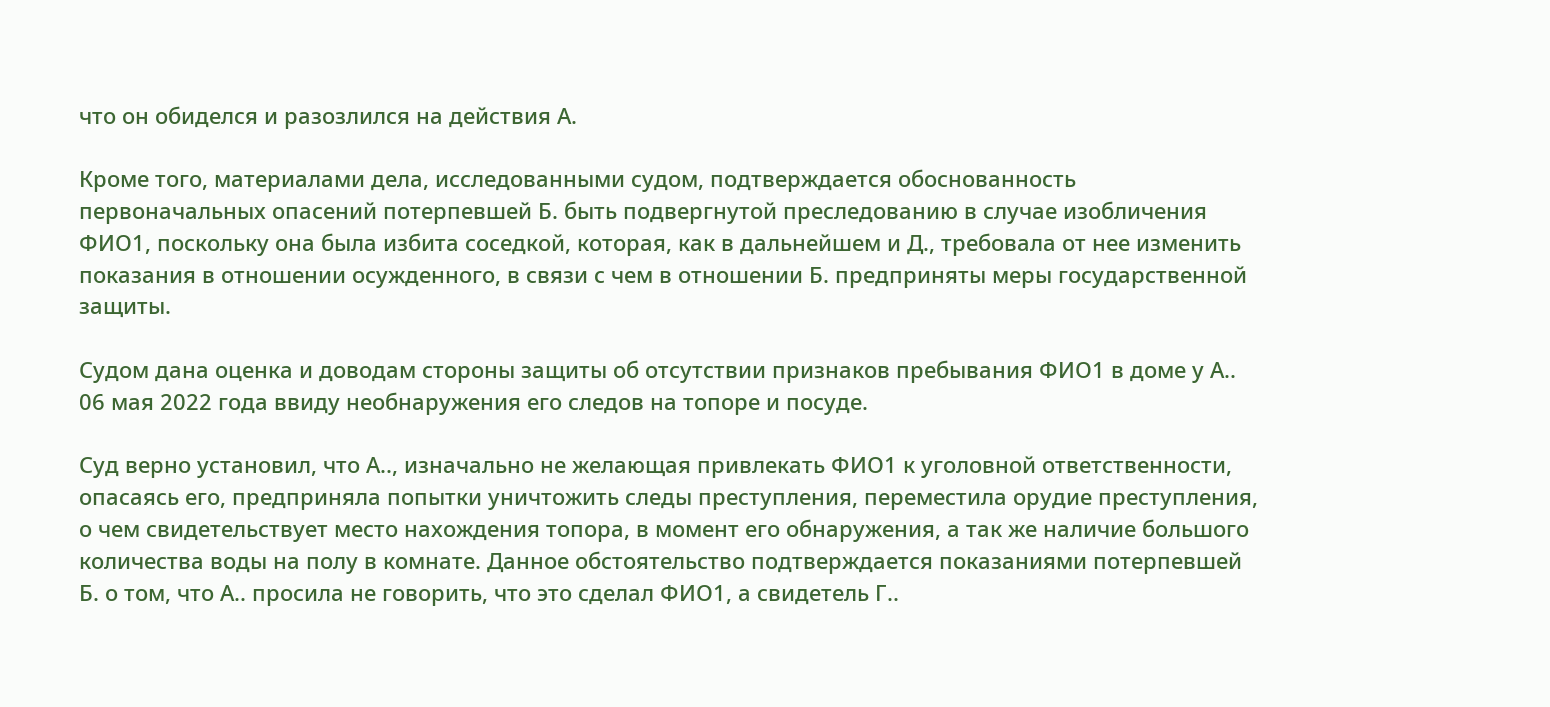что он обиделся и разозлился на действия А.

Кроме того, материалами дела, исследованными судом, подтверждается обоснованность первоначальных опасений потерпевшей Б. быть подвергнутой преследованию в случае изобличения ФИО1, поскольку она была избита соседкой, которая, как в дальнейшем и Д., требовала от нее изменить показания в отношении осужденного, в связи с чем в отношении Б. предприняты меры государственной защиты.

Судом дана оценка и доводам стороны защиты об отсутствии признаков пребывания ФИО1 в доме у А.. 06 мая 2022 года ввиду необнаружения его следов на топоре и посуде.

Суд верно установил, что А.., изначально не желающая привлекать ФИО1 к уголовной ответственности, опасаясь его, предприняла попытки уничтожить следы преступления, переместила орудие преступления, о чем свидетельствует место нахождения топора, в момент его обнаружения, а так же наличие большого количества воды на полу в комнате. Данное обстоятельство подтверждается показаниями потерпевшей Б. о том, что А.. просила не говорить, что это сделал ФИО1, а свидетель Г..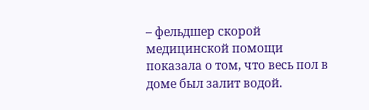– фельдшер скорой медицинской помощи показала о том, что весь пол в доме был залит водой.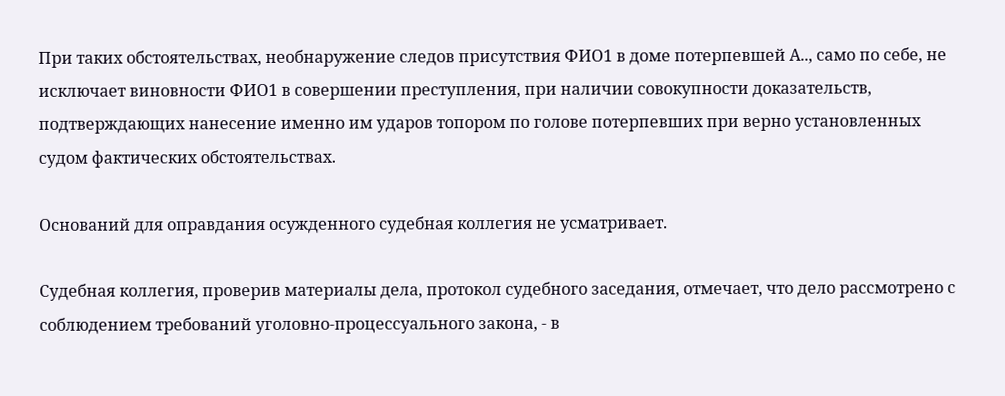При таких обстоятельствах, необнаружение следов присутствия ФИО1 в доме потерпевшей А.., само по себе, не исключает виновности ФИО1 в совершении преступления, при наличии совокупности доказательств, подтверждающих нанесение именно им ударов топором по голове потерпевших при верно установленных судом фактических обстоятельствах.

Оснований для оправдания осужденного судебная коллегия не усматривает.

Судебная коллегия, проверив материалы дела, протокол судебного заседания, отмечает, что дело рассмотрено с соблюдением требований уголовно-процессуального закона, - в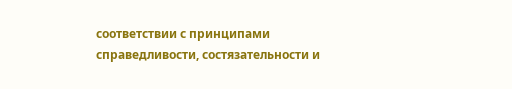соответствии с принципами справедливости, состязательности и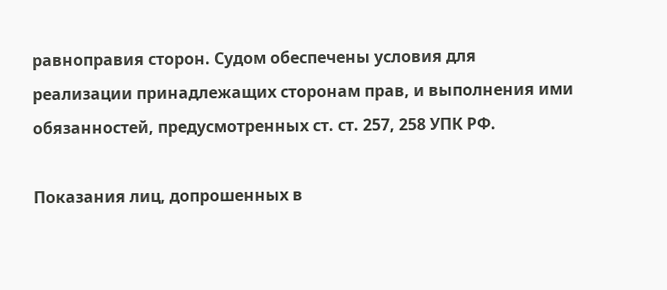равноправия сторон. Судом обеспечены условия для реализации принадлежащих сторонам прав, и выполнения ими обязанностей, предусмотренных ст. ст. 257, 258 УПК РФ.

Показания лиц, допрошенных в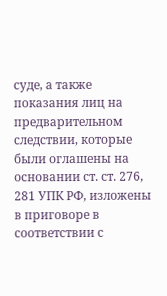суде, а также показания лиц на предварительном следствии, которые были оглашены на основании ст. ст. 276, 281 УПК РФ, изложены в приговоре в соответствии с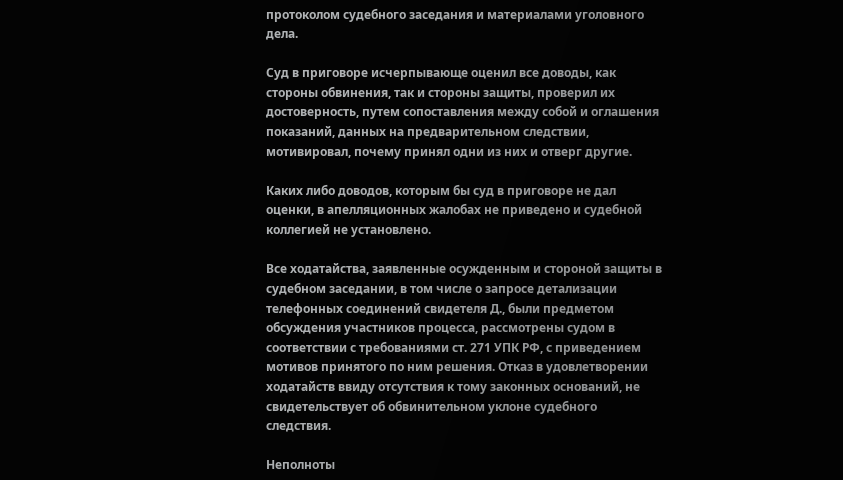протоколом судебного заседания и материалами уголовного дела.

Суд в приговоре исчерпывающе оценил все доводы, как стороны обвинения, так и стороны защиты, проверил их достоверность, путем сопоставления между собой и оглашения показаний, данных на предварительном следствии, мотивировал, почему принял одни из них и отверг другие.

Каких либо доводов, которым бы суд в приговоре не дал оценки, в апелляционных жалобах не приведено и судебной коллегией не установлено.

Все ходатайства, заявленные осужденным и стороной защиты в судебном заседании, в том числе о запросе детализации телефонных соединений свидетеля Д., были предметом обсуждения участников процесса, рассмотрены судом в соответствии с требованиями ст. 271 УПК РФ, с приведением мотивов принятого по ним решения. Отказ в удовлетворении ходатайств ввиду отсутствия к тому законных оснований, не свидетельствует об обвинительном уклоне судебного следствия.

Неполноты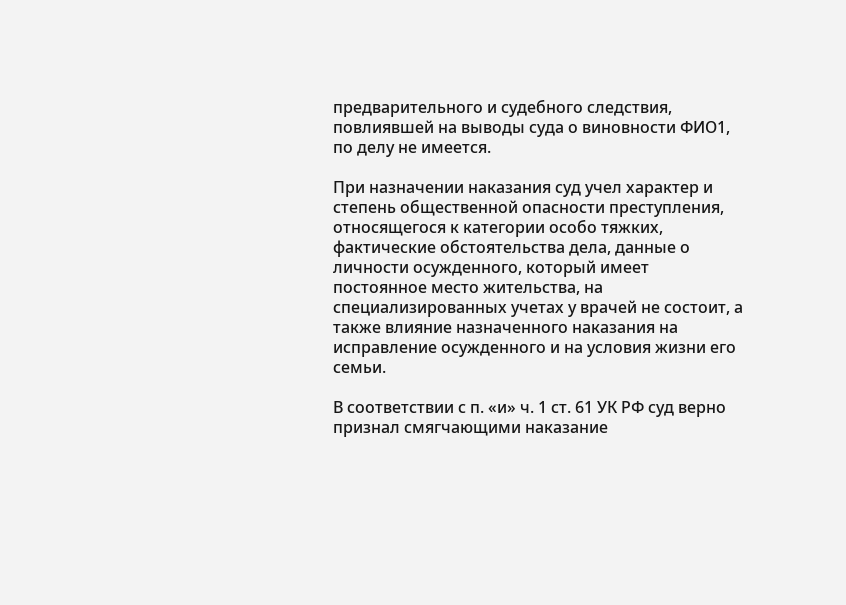предварительного и судебного следствия, повлиявшей на выводы суда о виновности ФИО1, по делу не имеется.

При назначении наказания суд учел характер и степень общественной опасности преступления, относящегося к категории особо тяжких, фактические обстоятельства дела, данные о личности осужденного, который имеет постоянное место жительства, на специализированных учетах у врачей не состоит, а также влияние назначенного наказания на исправление осужденного и на условия жизни его семьи.

В соответствии с п. «и» ч. 1 ст. 61 УК РФ суд верно признал смягчающими наказание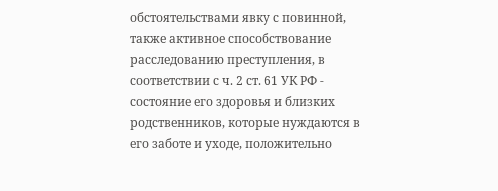обстоятельствами явку с повинной, также активное способствование расследованию преступления, в соответствии с ч. 2 ст. 61 УК РФ - состояние его здоровья и близких родственников, которые нуждаются в его заботе и уходе, положительно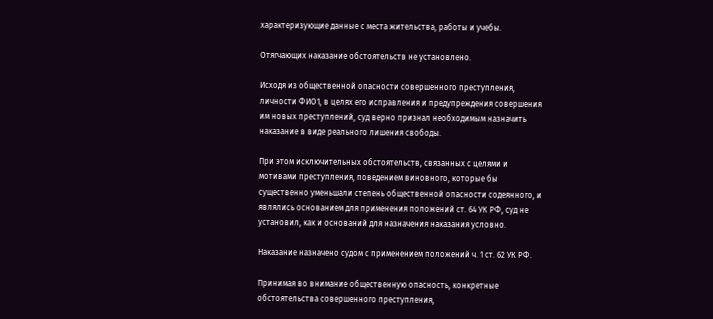характеризующие данные с места жительства, работы и учебы.

Отягчающих наказание обстоятельств не установлено.

Исходя из общественной опасности совершенного преступления, личности ФИО1, в целях его исправления и предупреждения совершения им новых преступлений, суд верно признал необходимым назначить наказание в виде реального лишения свободы.

При этом исключительных обстоятельств, связанных с целями и мотивами преступления, поведением виновного, которые бы существенно уменьшали степень общественной опасности содеянного, и являлись основанием для применения положений ст. 64 УК РФ, суд не установил, как и оснований для назначения наказания условно.

Наказание назначено судом с применением положений ч. 1 ст. 62 УК РФ.

Принимая во внимание общественную опасность, конкретные обстоятельства совершенного преступления,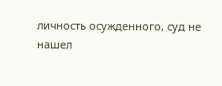личность осужденного, суд не нашел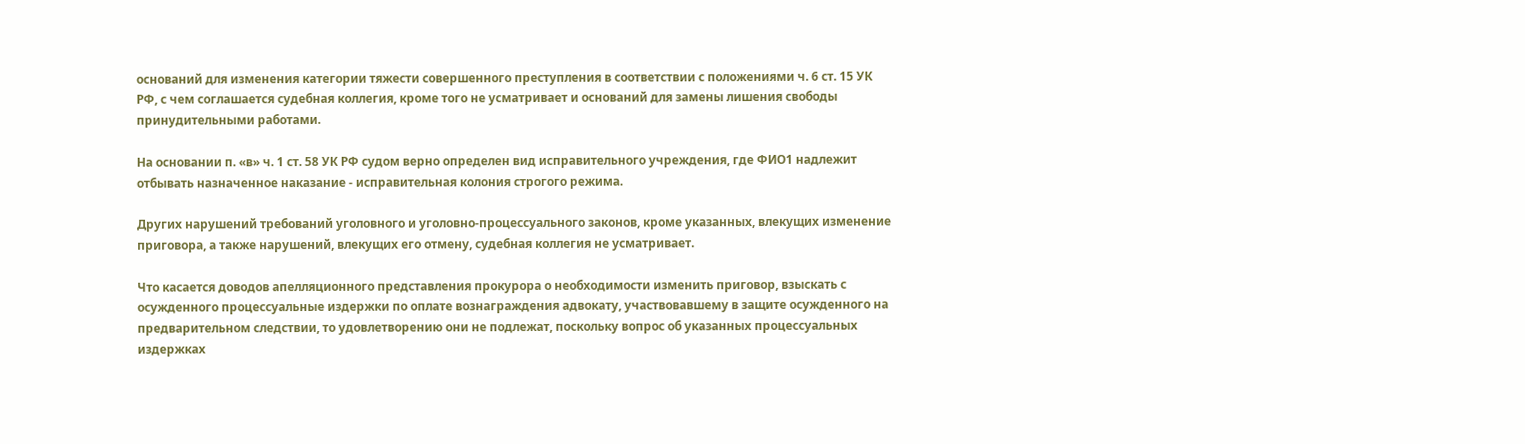оснований для изменения категории тяжести совершенного преступления в соответствии с положениями ч. 6 ст. 15 УК РФ, с чем соглашается судебная коллегия, кроме того не усматривает и оснований для замены лишения свободы принудительными работами.

На основании п. «в» ч. 1 ст. 58 УК РФ судом верно определен вид исправительного учреждения, где ФИО1 надлежит отбывать назначенное наказание - исправительная колония строгого режима.

Других нарушений требований уголовного и уголовно-процессуального законов, кроме указанных, влекущих изменение приговора, а также нарушений, влекущих его отмену, судебная коллегия не усматривает.

Что касается доводов апелляционного представления прокурора о необходимости изменить приговор, взыскать с осужденного процессуальные издержки по оплате вознаграждения адвокату, участвовавшему в защите осужденного на предварительном следствии, то удовлетворению они не подлежат, поскольку вопрос об указанных процессуальных издержках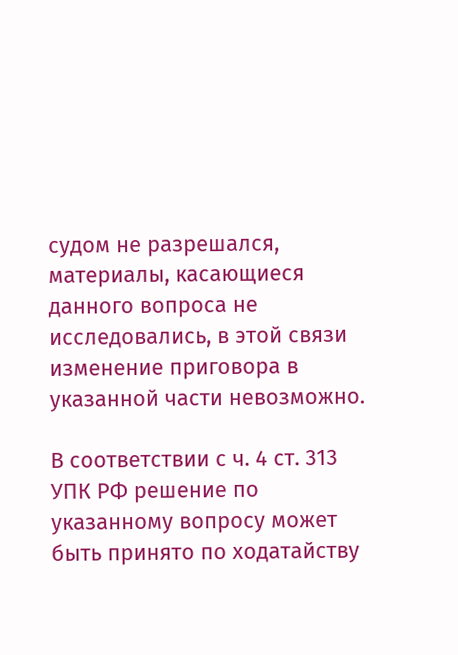судом не разрешался, материалы, касающиеся данного вопроса не исследовались, в этой связи изменение приговора в указанной части невозможно.

В соответствии с ч. 4 ст. 313 УПК РФ решение по указанному вопросу может быть принято по ходатайству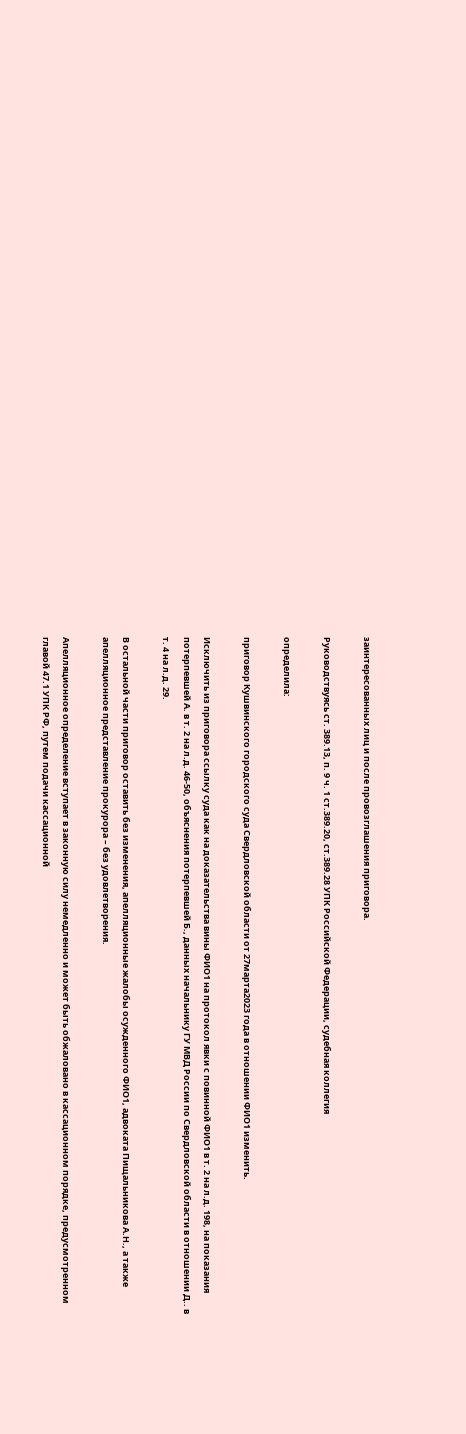заинтересованных лиц и после провозглашения приговора.

Руководствуясь ст. 389.13, п. 9 ч. 1 ст.389.20, ст.389.28 УПК Российской Федерации, судебная коллегия

определила:

приговор Кушвинского городского суда Свердловской области от 27марта2023 года в отношении ФИО1 изменить.

Исключить из приговора ссылку суда как на доказательства вины ФИО1 на протокол явки с повинной ФИО1 в т. 2 на л.д. 198, на показания потерпевшей А. в т. 2 на л.д. 46-50, объяснения потерпевшей Б., данных начальнику ГУ МВД России по Свердловской области в отношении Д.. в т. 4 на л.д. 29.

В остальной части приговор оставить без изменения, апелляционные жалобы осужденного ФИО1, адвоката Пищальникова А.Н., а также апелляционное представление прокурора – без удовлетворения.

Апелляционное определение вступает в законную силу немедленно и может быть обжаловано в кассационном порядке, предусмотренном главой 47.1 УПК РФ, путем подачи кассационной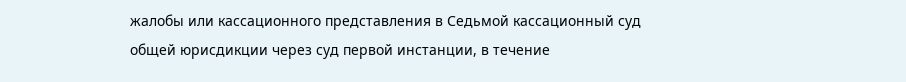жалобы или кассационного представления в Седьмой кассационный суд общей юрисдикции через суд первой инстанции, в течение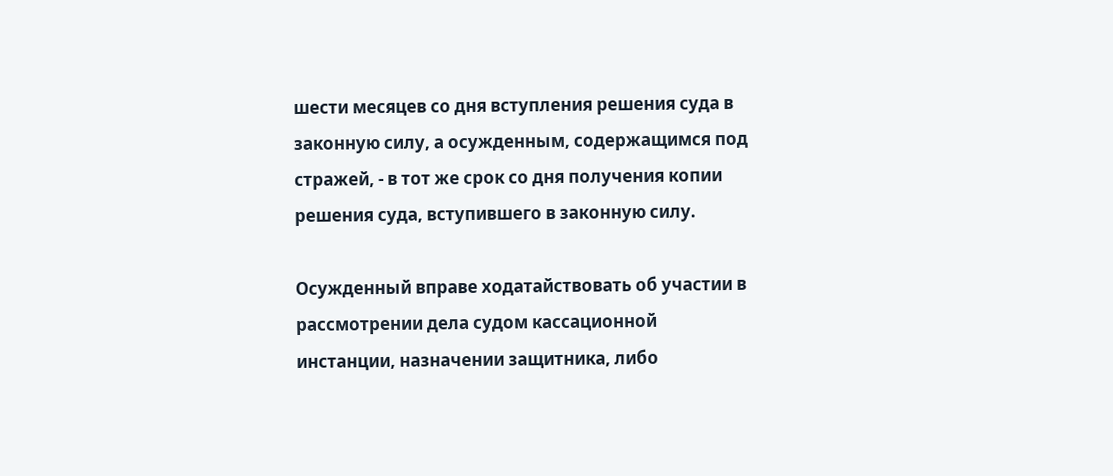шести месяцев со дня вступления решения суда в законную силу, а осужденным, содержащимся под стражей, - в тот же срок со дня получения копии решения суда, вступившего в законную силу.

Осужденный вправе ходатайствовать об участии в рассмотрении дела судом кассационной инстанции, назначении защитника, либо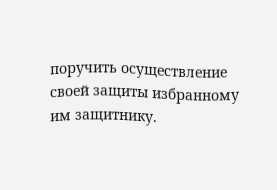поручить осуществление своей защиты избранному им защитнику.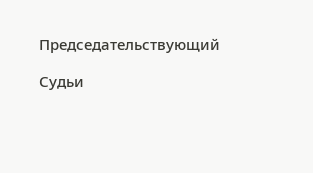Председательствующий

Судьи